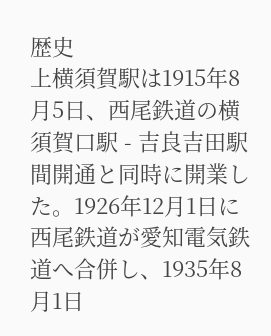歴史
上横須賀駅は1915年8月5日、西尾鉄道の横須賀口駅 - 吉良吉田駅間開通と同時に開業した。1926年12月1日に西尾鉄道が愛知電気鉄道へ合併し、1935年8月1日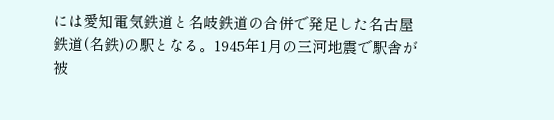には愛知電気鉄道と名岐鉄道の合併で発足した名古屋鉄道(名鉄)の駅となる。1945年1月の三河地震で駅舎が被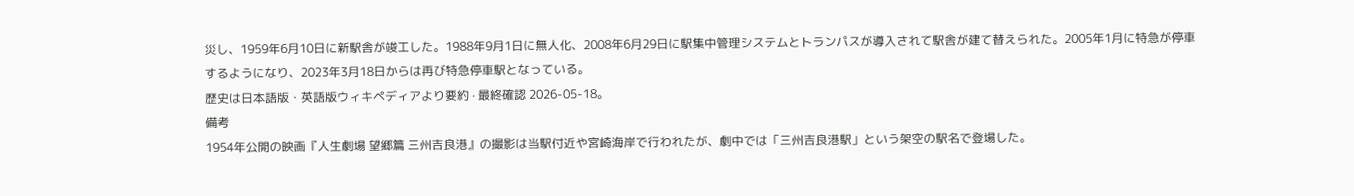災し、1959年6月10日に新駅舎が竣工した。1988年9月1日に無人化、2008年6月29日に駅集中管理システムとトランパスが導入されて駅舎が建て替えられた。2005年1月に特急が停車するようになり、2023年3月18日からは再び特急停車駅となっている。
歴史は日本語版・英語版ウィキペディアより要約 · 最終確認 2026-05-18。
備考
1954年公開の映画『人生劇場 望郷篇 三州吉良港』の撮影は当駅付近や宮崎海岸で行われたが、劇中では「三州吉良港駅」という架空の駅名で登場した。